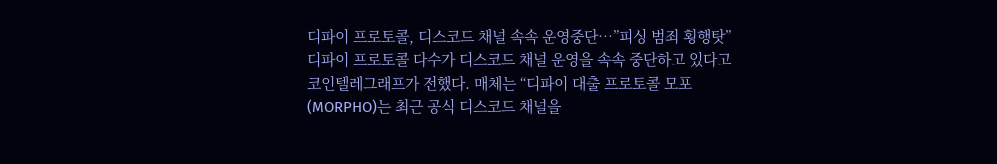디파이 프로토콜, 디스코드 채널 속속 운영중단…”피싱 범죄 횡행탓”
디파이 프로토콜 다수가 디스코드 채널 운영을 속속 중단하고 있다고 코인텔레그래프가 전했다. 매체는 “디파이 대출 프로토콜 모포(MORPHO)는 최근 공식 디스코드 채널을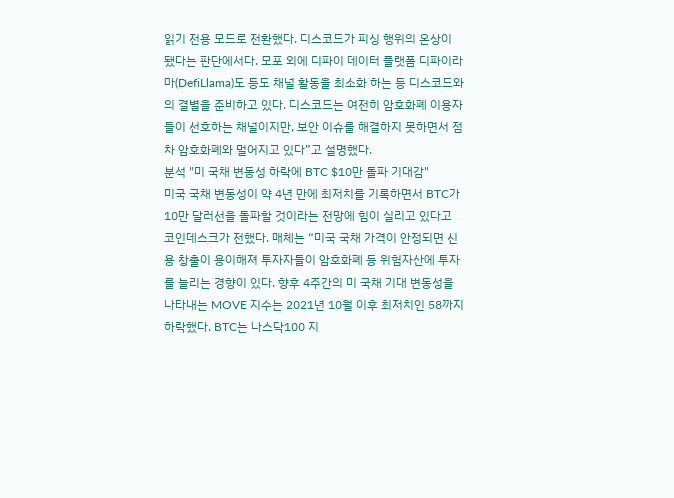읽기 전용 모드로 전환했다. 디스코드가 피싱 행위의 온상이 됐다는 판단에서다. 모포 외에 디파이 데이터 플랫폼 디파이라마(DefiLlama)도 등도 채널 활동을 최소화 하는 등 디스코드와의 결별을 준비하고 있다. 디스코드는 여전히 암호화폐 이용자들이 선호하는 채널이지만, 보안 이슈를 해결하지 못하면서 점차 암호화폐와 멀어지고 있다”고 설명했다.
분석 "미 국채 변동성 하락에 BTC $10만 돌파 기대감"
미국 국채 변동성이 약 4년 만에 최저치를 기록하면서 BTC가 10만 달러선을 돌파할 것이라는 전망에 힘이 실리고 있다고 코인데스크가 전했다. 매체는 “미국 국채 가격이 안정되면 신용 창출이 용이해져 투자자들이 암호화폐 등 위험자산에 투자를 늘리는 경향이 있다. 향후 4주간의 미 국채 기대 변동성을 나타내는 MOVE 지수는 2021년 10월 이후 최저치인 58까지 하락했다. BTC는 나스닥100 지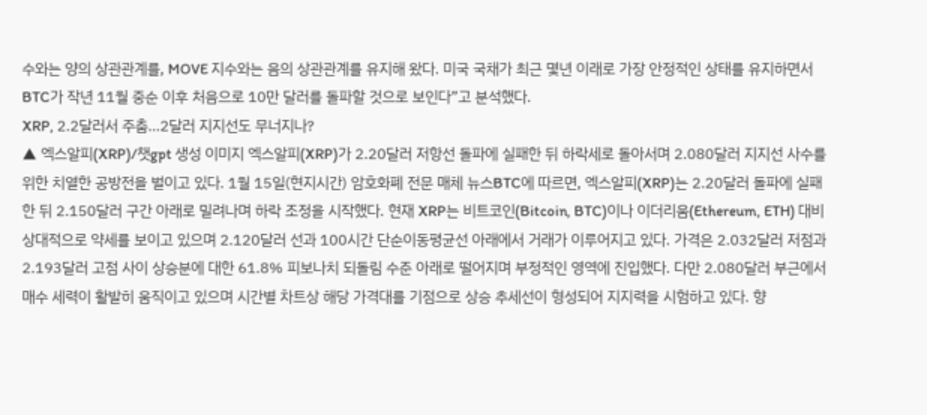수와는 양의 상관관계를, MOVE 지수와는 음의 상관관계를 유지해 왔다. 미국 국채가 최근 몇년 이래로 가장 안정적인 상태를 유지하면서 BTC가 작년 11월 중순 이후 처음으로 10만 달러를 돌파할 것으로 보인다”고 분석했다.
XRP, 2.2달러서 주춤…2달러 지지선도 무너지나?
▲ 엑스알피(XRP)/챗gpt 생성 이미지 엑스알피(XRP)가 2.20달러 저항선 돌파에 실패한 뒤 하락세로 돌아서며 2.080달러 지지선 사수를 위한 치열한 공방전을 벌이고 있다. 1월 15일(현지시간) 암호화폐 전문 매체 뉴스BTC에 따르면, 엑스알피(XRP)는 2.20달러 돌파에 실패한 뒤 2.150달러 구간 아래로 밀려나며 하락 조정을 시작했다. 현재 XRP는 비트코인(Bitcoin, BTC)이나 이더리움(Ethereum, ETH) 대비 상대적으로 약세를 보이고 있으며 2.120달러 선과 100시간 단순이동평균선 아래에서 거래가 이루어지고 있다. 가격은 2.032달러 저점과 2.193달러 고점 사이 상승분에 대한 61.8% 피보나치 되돌림 수준 아래로 떨어지며 부정적인 영역에 진입했다. 다만 2.080달러 부근에서 매수 세력이 활발히 움직이고 있으며 시간별 차트상 해당 가격대를 기점으로 상승 추세선이 형성되어 지지력을 시험하고 있다. 향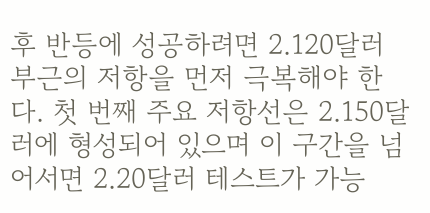후 반등에 성공하려면 2.120달러 부근의 저항을 먼저 극복해야 한다. 첫 번째 주요 저항선은 2.150달러에 형성되어 있으며 이 구간을 넘어서면 2.20달러 테스트가 가능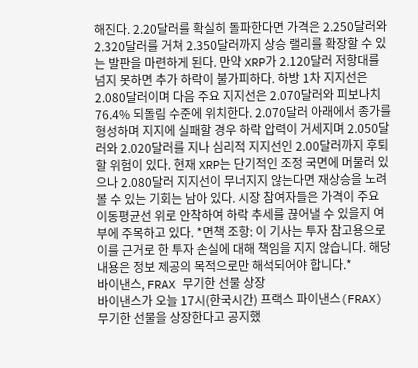해진다. 2.20달러를 확실히 돌파한다면 가격은 2.250달러와 2.320달러를 거쳐 2.350달러까지 상승 랠리를 확장할 수 있는 발판을 마련하게 된다. 만약 XRP가 2.120달러 저항대를 넘지 못하면 추가 하락이 불가피하다. 하방 1차 지지선은 2.080달러이며 다음 주요 지지선은 2.070달러와 피보나치 76.4% 되돌림 수준에 위치한다. 2.070달러 아래에서 종가를 형성하며 지지에 실패할 경우 하락 압력이 거세지며 2.050달러와 2.020달러를 지나 심리적 지지선인 2.00달러까지 후퇴할 위험이 있다. 현재 XRP는 단기적인 조정 국면에 머물러 있으나 2.080달러 지지선이 무너지지 않는다면 재상승을 노려볼 수 있는 기회는 남아 있다. 시장 참여자들은 가격이 주요 이동평균선 위로 안착하여 하락 추세를 끊어낼 수 있을지 여부에 주목하고 있다. *면책 조항: 이 기사는 투자 참고용으로 이를 근거로 한 투자 손실에 대해 책임을 지지 않습니다. 해당 내용은 정보 제공의 목적으로만 해석되어야 합니다.*
바이낸스, FRAX 무기한 선물 상장
바이낸스가 오늘 17시(한국시간) 프랙스 파이낸스(FRAX) 무기한 선물을 상장한다고 공지했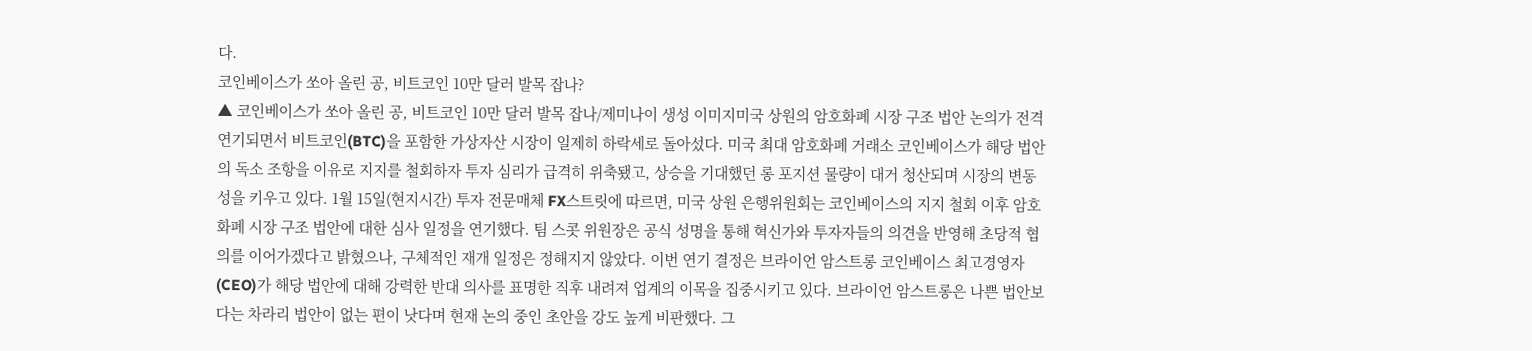다.
코인베이스가 쏘아 올린 공, 비트코인 10만 달러 발목 잡나?
▲ 코인베이스가 쏘아 올린 공, 비트코인 10만 달러 발목 잡나/제미나이 생성 이미지미국 상원의 암호화폐 시장 구조 법안 논의가 전격 연기되면서 비트코인(BTC)을 포함한 가상자산 시장이 일제히 하락세로 돌아섰다. 미국 최대 암호화폐 거래소 코인베이스가 해당 법안의 독소 조항을 이유로 지지를 철회하자 투자 심리가 급격히 위축됐고, 상승을 기대했던 롱 포지션 물량이 대거 청산되며 시장의 변동성을 키우고 있다. 1월 15일(현지시간) 투자 전문매체 FX스트릿에 따르면, 미국 상원 은행위원회는 코인베이스의 지지 철회 이후 암호화폐 시장 구조 법안에 대한 심사 일정을 연기했다. 팀 스콧 위원장은 공식 성명을 통해 혁신가와 투자자들의 의견을 반영해 초당적 협의를 이어가겠다고 밝혔으나, 구체적인 재개 일정은 정해지지 않았다. 이번 연기 결정은 브라이언 암스트롱 코인베이스 최고경영자(CEO)가 해당 법안에 대해 강력한 반대 의사를 표명한 직후 내려져 업계의 이목을 집중시키고 있다. 브라이언 암스트롱은 나쁜 법안보다는 차라리 법안이 없는 편이 낫다며 현재 논의 중인 초안을 강도 높게 비판했다. 그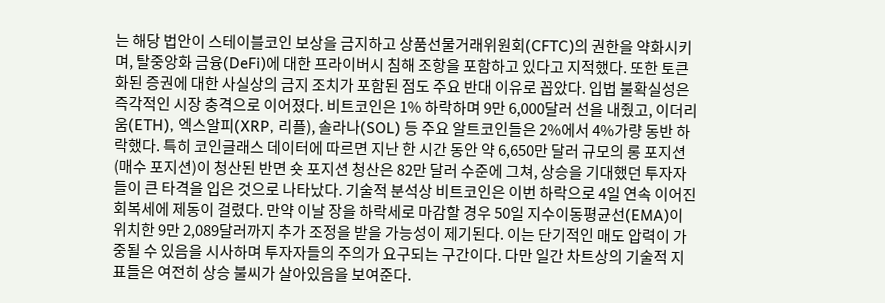는 해당 법안이 스테이블코인 보상을 금지하고 상품선물거래위원회(CFTC)의 권한을 약화시키며, 탈중앙화 금융(DeFi)에 대한 프라이버시 침해 조항을 포함하고 있다고 지적했다. 또한 토큰화된 증권에 대한 사실상의 금지 조치가 포함된 점도 주요 반대 이유로 꼽았다. 입법 불확실성은 즉각적인 시장 충격으로 이어졌다. 비트코인은 1% 하락하며 9만 6,000달러 선을 내줬고, 이더리움(ETH), 엑스알피(XRP, 리플), 솔라나(SOL) 등 주요 알트코인들은 2%에서 4%가량 동반 하락했다. 특히 코인글래스 데이터에 따르면 지난 한 시간 동안 약 6,650만 달러 규모의 롱 포지션(매수 포지션)이 청산된 반면 숏 포지션 청산은 82만 달러 수준에 그쳐, 상승을 기대했던 투자자들이 큰 타격을 입은 것으로 나타났다. 기술적 분석상 비트코인은 이번 하락으로 4일 연속 이어진 회복세에 제동이 걸렸다. 만약 이날 장을 하락세로 마감할 경우 50일 지수이동평균선(EMA)이 위치한 9만 2,089달러까지 추가 조정을 받을 가능성이 제기된다. 이는 단기적인 매도 압력이 가중될 수 있음을 시사하며 투자자들의 주의가 요구되는 구간이다. 다만 일간 차트상의 기술적 지표들은 여전히 상승 불씨가 살아있음을 보여준다.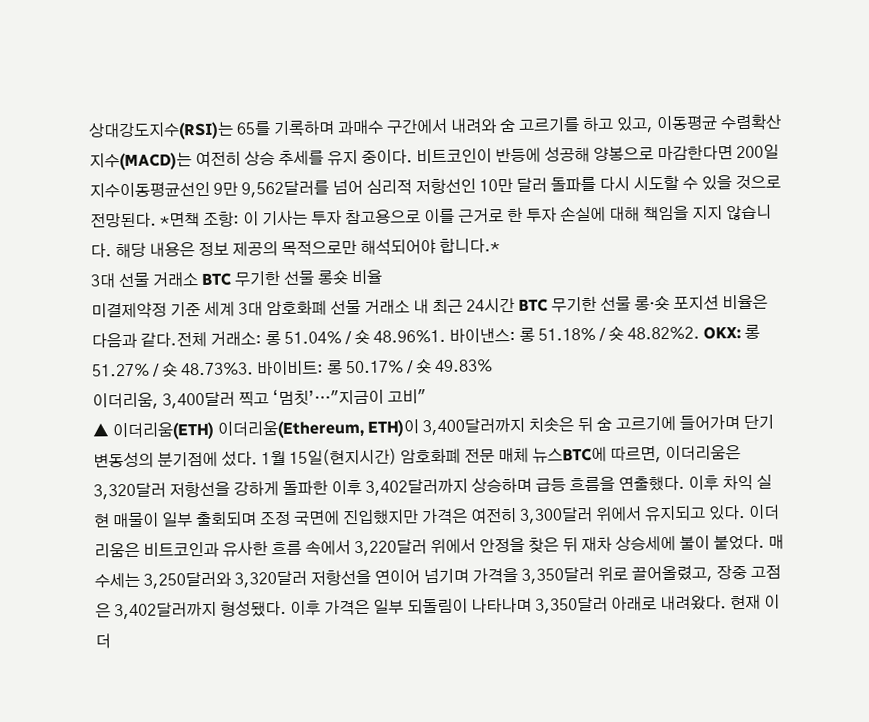상대강도지수(RSI)는 65를 기록하며 과매수 구간에서 내려와 숨 고르기를 하고 있고, 이동평균 수렴확산 지수(MACD)는 여전히 상승 추세를 유지 중이다. 비트코인이 반등에 성공해 양봉으로 마감한다면 200일 지수이동평균선인 9만 9,562달러를 넘어 심리적 저항선인 10만 달러 돌파를 다시 시도할 수 있을 것으로 전망된다. *면책 조항: 이 기사는 투자 참고용으로 이를 근거로 한 투자 손실에 대해 책임을 지지 않습니다. 해당 내용은 정보 제공의 목적으로만 해석되어야 합니다.*
3대 선물 거래소 BTC 무기한 선물 롱숏 비율
미결제약정 기준 세계 3대 암호화폐 선물 거래소 내 최근 24시간 BTC 무기한 선물 롱·숏 포지션 비율은 다음과 같다.전체 거래소: 롱 51.04% / 숏 48.96%1. 바이낸스: 롱 51.18% / 숏 48.82%2. OKX: 롱 51.27% / 숏 48.73%3. 바이비트: 롱 50.17% / 숏 49.83%
이더리움, 3,400달러 찍고 ‘멈칫’…"지금이 고비"
▲ 이더리움(ETH) 이더리움(Ethereum, ETH)이 3,400달러까지 치솟은 뒤 숨 고르기에 들어가며 단기 변동성의 분기점에 섰다. 1월 15일(현지시간) 암호화폐 전문 매체 뉴스BTC에 따르면, 이더리움은 3,320달러 저항선을 강하게 돌파한 이후 3,402달러까지 상승하며 급등 흐름을 연출했다. 이후 차익 실현 매물이 일부 출회되며 조정 국면에 진입했지만 가격은 여전히 3,300달러 위에서 유지되고 있다. 이더리움은 비트코인과 유사한 흐름 속에서 3,220달러 위에서 안정을 찾은 뒤 재차 상승세에 불이 붙었다. 매수세는 3,250달러와 3,320달러 저항선을 연이어 넘기며 가격을 3,350달러 위로 끌어올렸고, 장중 고점은 3,402달러까지 형성됐다. 이후 가격은 일부 되돌림이 나타나며 3,350달러 아래로 내려왔다. 현재 이더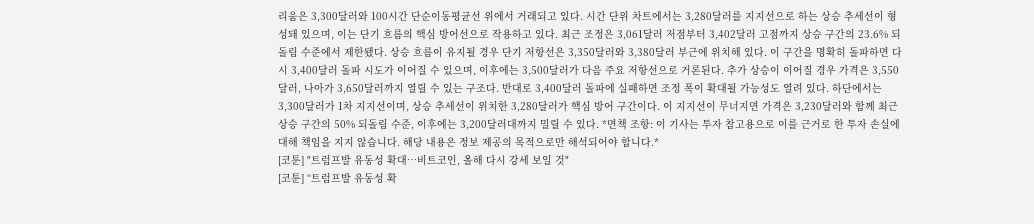리움은 3,300달러와 100시간 단순이동평균선 위에서 거래되고 있다. 시간 단위 차트에서는 3,280달러를 지지선으로 하는 상승 추세선이 형성돼 있으며, 이는 단기 흐름의 핵심 방어선으로 작용하고 있다. 최근 조정은 3,061달러 저점부터 3,402달러 고점까지 상승 구간의 23.6% 되돌림 수준에서 제한됐다. 상승 흐름이 유지될 경우 단기 저항선은 3,350달러와 3,380달러 부근에 위치해 있다. 이 구간을 명확히 돌파하면 다시 3,400달러 돌파 시도가 이어질 수 있으며, 이후에는 3,500달러가 다음 주요 저항선으로 거론된다. 추가 상승이 이어질 경우 가격은 3,550달러, 나아가 3,650달러까지 열릴 수 있는 구조다. 반대로 3,400달러 돌파에 실패하면 조정 폭이 확대될 가능성도 열려 있다. 하단에서는 3,300달러가 1차 지지선이며, 상승 추세선이 위치한 3,280달러가 핵심 방어 구간이다. 이 지지선이 무너지면 가격은 3,230달러와 함께 최근 상승 구간의 50% 되돌림 수준, 이후에는 3,200달러대까지 밀릴 수 있다. *면책 조항: 이 기사는 투자 참고용으로 이를 근거로 한 투자 손실에 대해 책임을 지지 않습니다. 해당 내용은 정보 제공의 목적으로만 해석되어야 합니다.*
[코툰] "트럼프발 유동성 확대…비트코인, 올해 다시 강세 보일 것"
[코툰] “트럼프발 유동성 확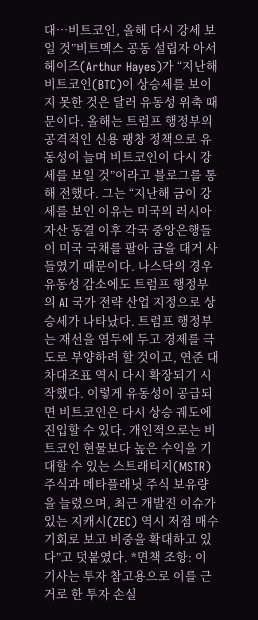대…비트코인, 올해 다시 강세 보일 것”비트멕스 공동 설립자 아서 헤이즈(Arthur Hayes)가 “지난해 비트코인(BTC)이 상승세를 보이지 못한 것은 달러 유동성 위축 때문이다. 올해는 트럼프 행정부의 공격적인 신용 팽창 정책으로 유동성이 늘며 비트코인이 다시 강세를 보일 것”이라고 블로그를 통해 전했다. 그는 “지난해 금이 강세를 보인 이유는 미국의 러시아 자산 동결 이후 각국 중앙은행들이 미국 국채를 팔아 금을 대거 사들였기 때문이다. 나스닥의 경우 유동성 감소에도 트럼프 행정부의 AI 국가 전략 산업 지정으로 상승세가 나타났다. 트럼프 행정부는 재선을 염두에 두고 경제를 극도로 부양하려 할 것이고, 연준 대차대조표 역시 다시 확장되기 시작했다. 이렇게 유동성이 공급되면 비트코인은 다시 상승 궤도에 진입할 수 있다. 개인적으로는 비트코인 현물보다 높은 수익을 기대할 수 있는 스트래티지(MSTR) 주식과 메타플래닛 주식 보유량을 늘렸으며, 최근 개발진 이슈가 있는 지캐시(ZEC) 역시 저점 매수 기회로 보고 비중을 확대하고 있다”고 덧붙였다. *면책 조항: 이 기사는 투자 참고용으로 이를 근거로 한 투자 손실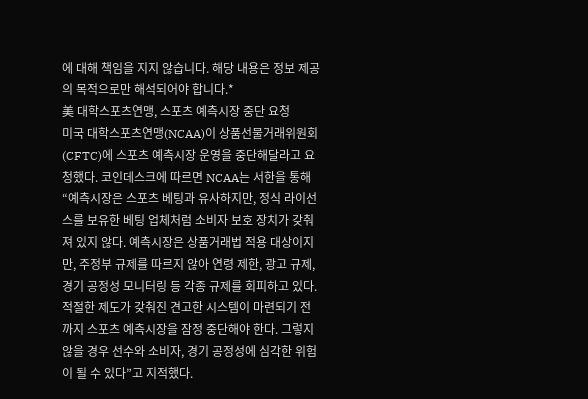에 대해 책임을 지지 않습니다. 해당 내용은 정보 제공의 목적으로만 해석되어야 합니다.*
美 대학스포츠연맹, 스포츠 예측시장 중단 요청
미국 대학스포츠연맹(NCAA)이 상품선물거래위원회(CFTC)에 스포츠 예측시장 운영을 중단해달라고 요청했다. 코인데스크에 따르면 NCAA는 서한을 통해 “예측시장은 스포츠 베팅과 유사하지만, 정식 라이선스를 보유한 베팅 업체처럼 소비자 보호 장치가 갖춰져 있지 않다. 예측시장은 상품거래법 적용 대상이지만, 주정부 규제를 따르지 않아 연령 제한, 광고 규제, 경기 공정성 모니터링 등 각종 규제를 회피하고 있다. 적절한 제도가 갖춰진 견고한 시스템이 마련되기 전까지 스포츠 예측시장을 잠정 중단해야 한다. 그렇지 않을 경우 선수와 소비자, 경기 공정성에 심각한 위험이 될 수 있다”고 지적했다.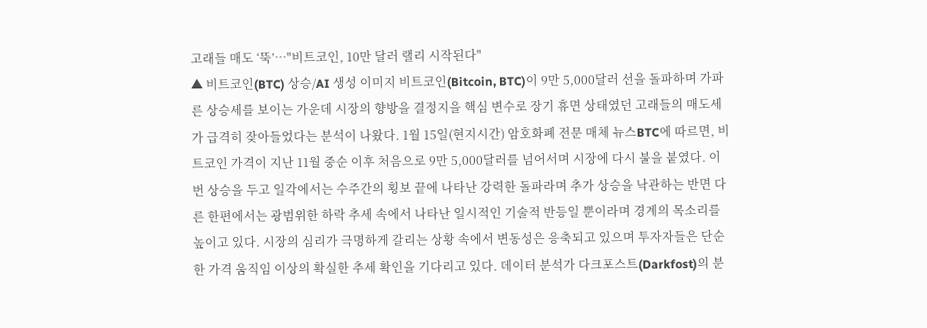고래들 매도 ‘뚝’…"비트코인, 10만 달러 랠리 시작된다"
▲ 비트코인(BTC) 상승/AI 생성 이미지 비트코인(Bitcoin, BTC)이 9만 5,000달러 선을 돌파하며 가파른 상승세를 보이는 가운데 시장의 향방을 결정지을 핵심 변수로 장기 휴면 상태였던 고래들의 매도세가 급격히 잦아들었다는 분석이 나왔다. 1월 15일(현지시간) 암호화폐 전문 매체 뉴스BTC에 따르면, 비트코인 가격이 지난 11월 중순 이후 처음으로 9만 5,000달러를 넘어서며 시장에 다시 불을 붙였다. 이번 상승을 두고 일각에서는 수주간의 횡보 끝에 나타난 강력한 돌파라며 추가 상승을 낙관하는 반면 다른 한편에서는 광범위한 하락 추세 속에서 나타난 일시적인 기술적 반등일 뿐이라며 경계의 목소리를 높이고 있다. 시장의 심리가 극명하게 갈리는 상황 속에서 변동성은 응축되고 있으며 투자자들은 단순한 가격 움직임 이상의 확실한 추세 확인을 기다리고 있다. 데이터 분석가 다크포스트(Darkfost)의 분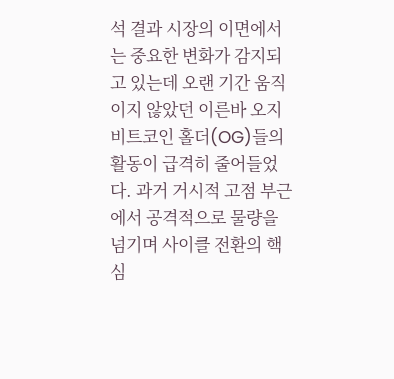석 결과 시장의 이면에서는 중요한 변화가 감지되고 있는데 오랜 기간 움직이지 않았던 이른바 오지 비트코인 홀더(OG)들의 활동이 급격히 줄어들었다. 과거 거시적 고점 부근에서 공격적으로 물량을 넘기며 사이클 전환의 핵심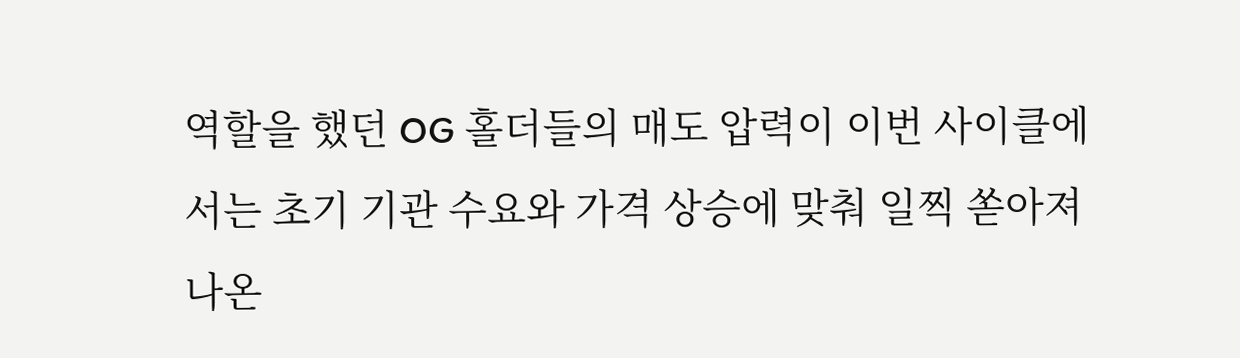역할을 했던 OG 홀더들의 매도 압력이 이번 사이클에서는 초기 기관 수요와 가격 상승에 맞춰 일찍 쏟아져 나온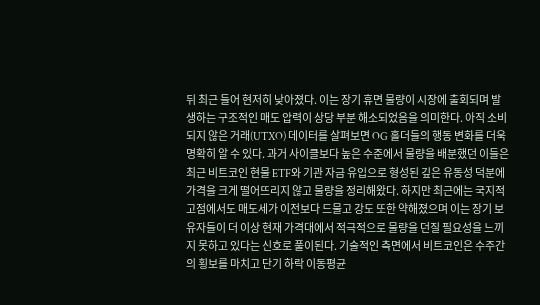뒤 최근 들어 현저히 낮아졌다. 이는 장기 휴면 물량이 시장에 출회되며 발생하는 구조적인 매도 압력이 상당 부분 해소되었음을 의미한다. 아직 소비되지 않은 거래(UTXO) 데이터를 살펴보면 OG 홀더들의 행동 변화를 더욱 명확히 알 수 있다. 과거 사이클보다 높은 수준에서 물량을 배분했던 이들은 최근 비트코인 현물 ETF와 기관 자금 유입으로 형성된 깊은 유동성 덕분에 가격을 크게 떨어뜨리지 않고 물량을 정리해왔다. 하지만 최근에는 국지적 고점에서도 매도세가 이전보다 드물고 강도 또한 약해졌으며 이는 장기 보유자들이 더 이상 현재 가격대에서 적극적으로 물량을 던질 필요성을 느끼지 못하고 있다는 신호로 풀이된다. 기술적인 측면에서 비트코인은 수주간의 횡보를 마치고 단기 하락 이동평균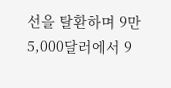선을 탈환하며 9만 5,000달러에서 9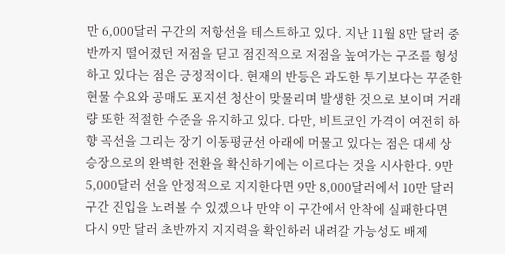만 6,000달러 구간의 저항선을 테스트하고 있다. 지난 11월 8만 달러 중반까지 떨어졌던 저점을 딛고 점진적으로 저점을 높여가는 구조를 형성하고 있다는 점은 긍정적이다. 현재의 반등은 과도한 투기보다는 꾸준한 현물 수요와 공매도 포지션 청산이 맞물리며 발생한 것으로 보이며 거래량 또한 적절한 수준을 유지하고 있다. 다만, 비트코인 가격이 여전히 하향 곡선을 그리는 장기 이동평균선 아래에 머물고 있다는 점은 대세 상승장으로의 완벽한 전환을 확신하기에는 이르다는 것을 시사한다. 9만 5,000달러 선을 안정적으로 지지한다면 9만 8,000달러에서 10만 달러 구간 진입을 노려볼 수 있겠으나 만약 이 구간에서 안착에 실패한다면 다시 9만 달러 초반까지 지지력을 확인하러 내려갈 가능성도 배제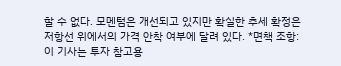할 수 없다. 모멘텀은 개선되고 있지만 확실한 추세 확정은 저항선 위에서의 가격 안착 여부에 달려 있다. *면책 조항: 이 기사는 투자 참고용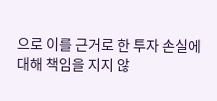으로 이를 근거로 한 투자 손실에 대해 책임을 지지 않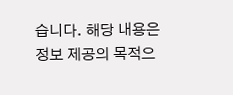습니다. 해당 내용은 정보 제공의 목적으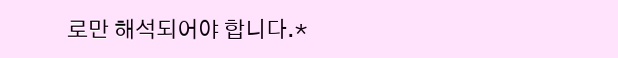로만 해석되어야 합니다.*